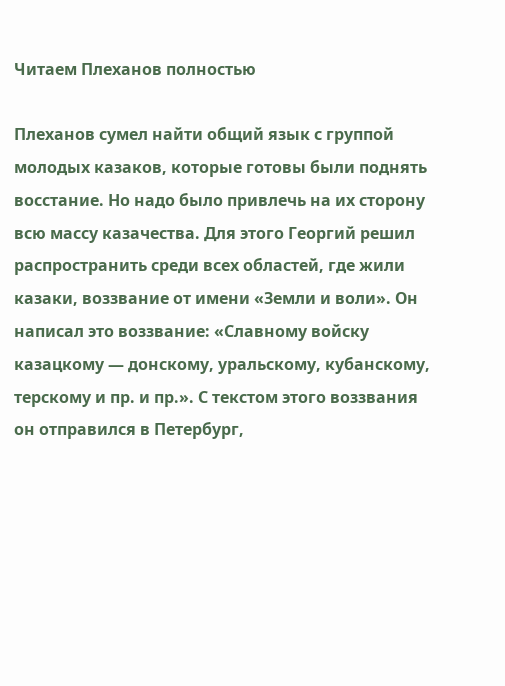Читаем Плеханов полностью

Плеханов сумел найти общий язык с группой молодых казаков, которые готовы были поднять восстание. Но надо было привлечь на их сторону всю массу казачества. Для этого Георгий решил распространить среди всех областей, где жили казаки, воззвание от имени «Земли и воли». Он написал это воззвание: «Славному войску казацкому — донскому, уральскому, кубанскому, терскому и пр. и пр.». С текстом этого воззвания он отправился в Петербург,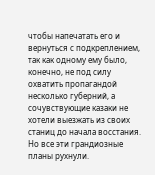чтобы напечатать его и вернуться с подкреплением, так как одному ему было, конечно, не под силу охватить пропагандой несколько губерний, а сочувствующие казаки не хотели выезжать из своих станиц до начала восстания. Но все эти грандиозные планы рухнули.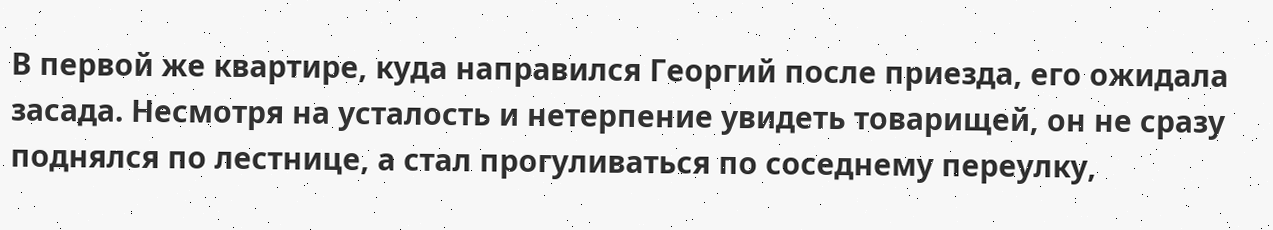В первой же квартире, куда направился Георгий после приезда, его ожидала засада. Несмотря на усталость и нетерпение увидеть товарищей, он не сразу поднялся по лестнице, а стал прогуливаться по соседнему переулку,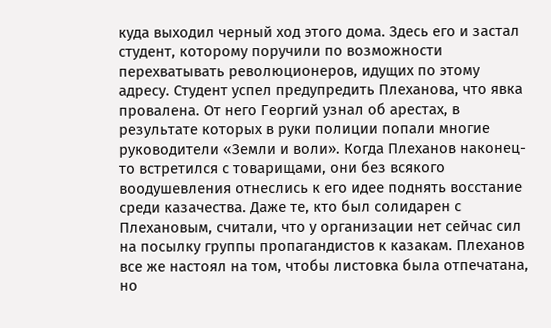куда выходил черный ход этого дома. Здесь его и застал студент, которому поручили по возможности перехватывать революционеров, идущих по этому адресу. Студент успел предупредить Плеханова, что явка провалена. От него Георгий узнал об арестах, в результате которых в руки полиции попали многие руководители «Земли и воли». Когда Плеханов наконец-то встретился с товарищами, они без всякого воодушевления отнеслись к его идее поднять восстание среди казачества. Даже те, кто был солидарен с Плехановым, считали, что у организации нет сейчас сил на посылку группы пропагандистов к казакам. Плеханов все же настоял на том, чтобы листовка была отпечатана, но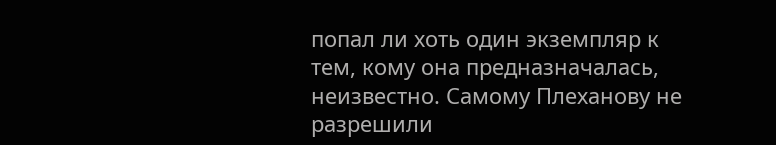попал ли хоть один экземпляр к тем, кому она предназначалась, неизвестно. Самому Плеханову не разрешили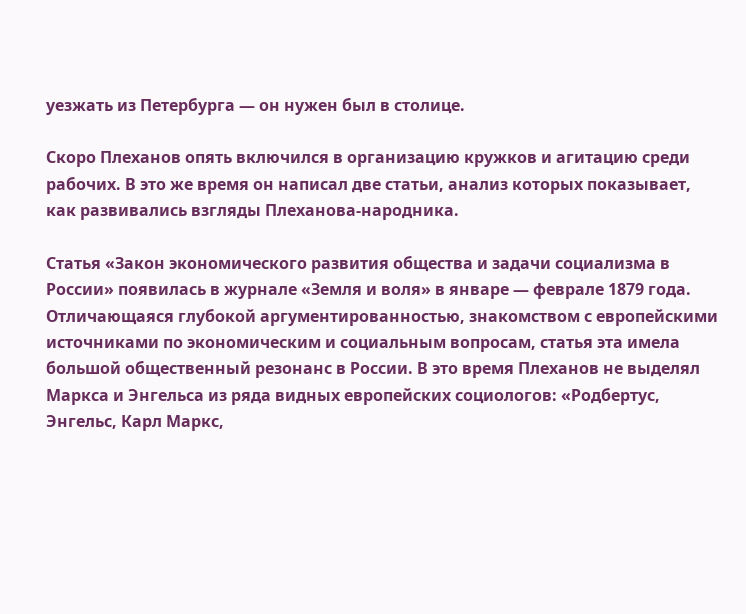уезжать из Петербурга — он нужен был в столице.

Скоро Плеханов опять включился в организацию кружков и агитацию среди рабочих. В это же время он написал две статьи, анализ которых показывает, как развивались взгляды Плеханова-народника.

Статья «Закон экономического развития общества и задачи социализма в России» появилась в журнале «Земля и воля» в январе — феврале 1879 года. Отличающаяся глубокой аргументированностью, знакомством с европейскими источниками по экономическим и социальным вопросам, статья эта имела большой общественный резонанс в России. В это время Плеханов не выделял Маркса и Энгельса из ряда видных европейских социологов: «Родбертус, Энгельс, Карл Маркс,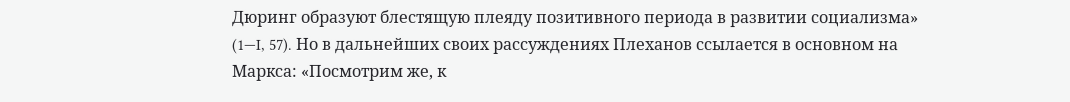Дюринг образуют блестящую плеяду позитивного периода в развитии социализма» (1—I, 57). Но в дальнейших своих рассуждениях Плеханов ссылается в основном на Маркса: «Посмотрим же, к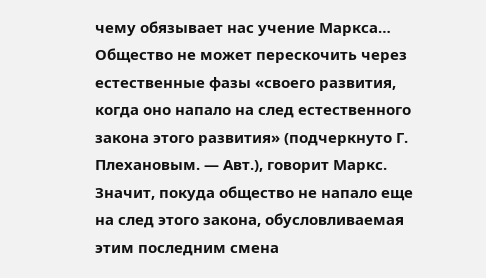чему обязывает нас учение Маркса… Общество не может перескочить через естественные фазы «своего развития, когда оно напало на след естественного закона этого развития» (подчеркнуто Г. Плехановым. — Авт.), говорит Маркс. Значит, покуда общество не напало еще на след этого закона, обусловливаемая этим последним смена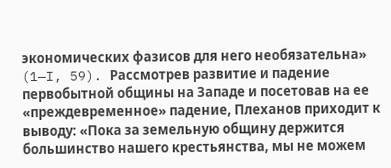экономических фазисов для него необязательна» (1—I, 59). Рассмотрев развитие и падение первобытной общины на Западе и посетовав на ее «преждевременное» падение, Плеханов приходит к выводу: «Пока за земельную общину держится большинство нашего крестьянства, мы не можем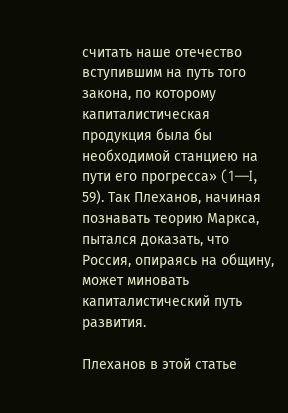считать наше отечество вступившим на путь того закона, по которому капиталистическая продукция была бы необходимой станциею на пути его прогресса» (1—I, 59). Так Плеханов, начиная познавать теорию Маркса, пытался доказать, что Россия, опираясь на общину, может миновать капиталистический путь развития.

Плеханов в этой статье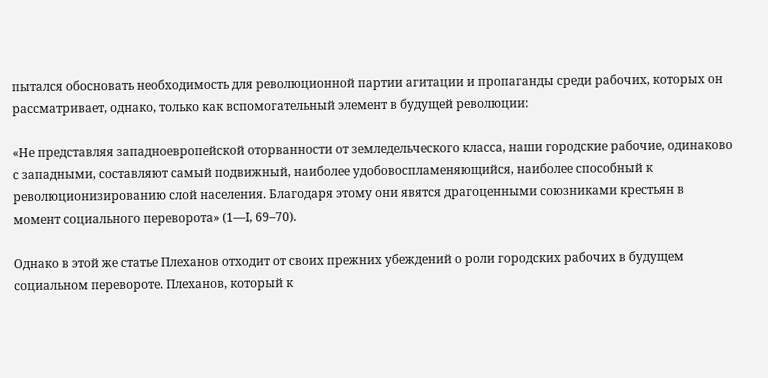пытался обосновать необходимость для революционной партии агитации и пропаганды среди рабочих, которых он рассматривает, однако, только как вспомогательный элемент в будущей революции:

«Не представляя западноевропейской оторванности от земледельческого класса, наши городские рабочие, одинаково с западными, составляют самый подвижный, наиболее удобовоспламеняющийся, наиболее способный к революционизированию слой населения. Благодаря этому они явятся драгоценными союзниками крестьян в момент социального переворота» (1—I, 69–70).

Однако в этой же статье Плеханов отходит от своих прежних убеждений о роли городских рабочих в будущем социальном перевороте. Плеханов, который к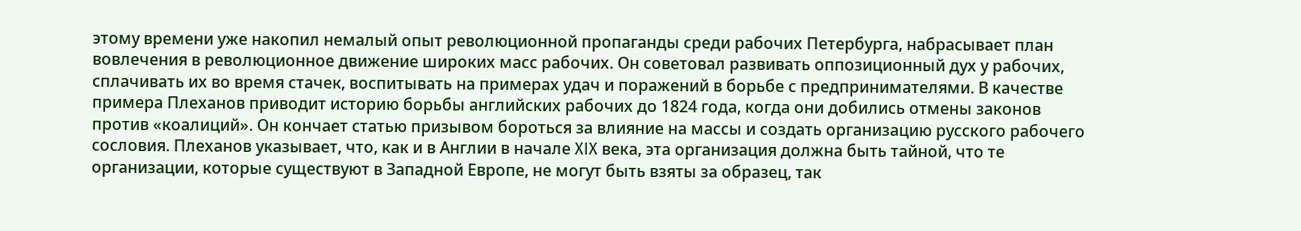этому времени уже накопил немалый опыт революционной пропаганды среди рабочих Петербурга, набрасывает план вовлечения в революционное движение широких масс рабочих. Он советовал развивать оппозиционный дух у рабочих, сплачивать их во время стачек, воспитывать на примерах удач и поражений в борьбе с предпринимателями. В качестве примера Плеханов приводит историю борьбы английских рабочих до 1824 года, когда они добились отмены законов против «коалиций». Он кончает статью призывом бороться за влияние на массы и создать организацию русского рабочего сословия. Плеханов указывает, что, как и в Англии в начале XIX века, эта организация должна быть тайной, что те организации, которые существуют в Западной Европе, не могут быть взяты за образец, так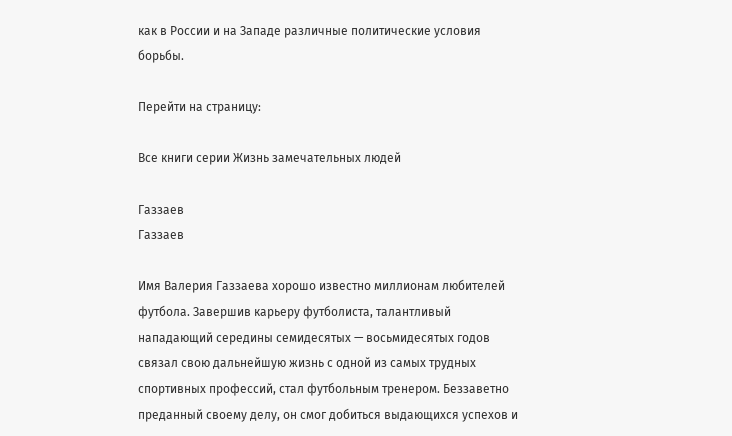как в России и на Западе различные политические условия борьбы.

Перейти на страницу:

Все книги серии Жизнь замечательных людей

Газзаев
Газзаев

Имя Валерия Газзаева хорошо известно миллионам любителей футбола. Завершив карьеру футболиста, талантливый нападающий середины семидесятых — восьмидесятых годов связал свою дальнейшую жизнь с одной из самых трудных спортивных профессий, стал футбольным тренером. Беззаветно преданный своему делу, он смог добиться выдающихся успехов и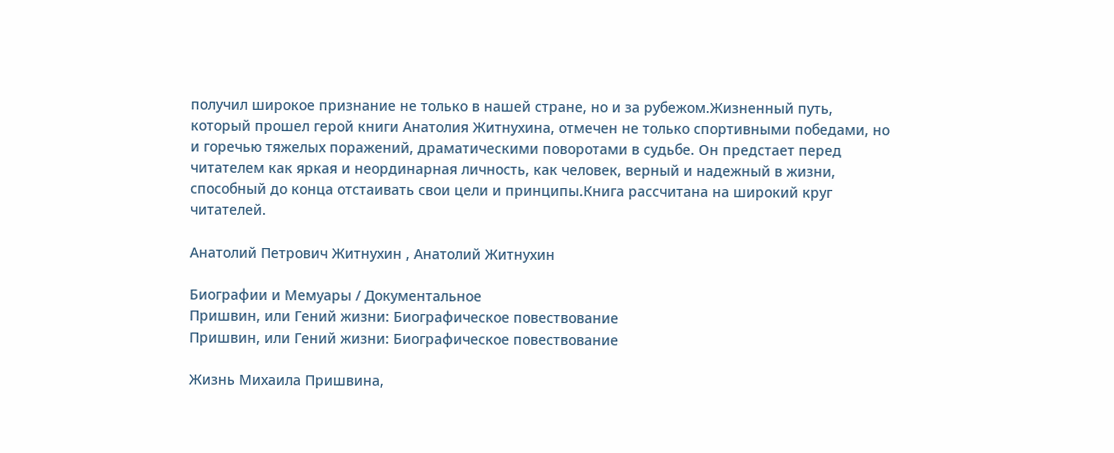получил широкое признание не только в нашей стране, но и за рубежом.Жизненный путь, который прошел герой книги Анатолия Житнухина, отмечен не только спортивными победами, но и горечью тяжелых поражений, драматическими поворотами в судьбе. Он предстает перед читателем как яркая и неординарная личность, как человек, верный и надежный в жизни, способный до конца отстаивать свои цели и принципы.Книга рассчитана на широкий круг читателей.

Анатолий Петрович Житнухин , Анатолий Житнухин

Биографии и Мемуары / Документальное
Пришвин, или Гений жизни: Биографическое повествование
Пришвин, или Гений жизни: Биографическое повествование

Жизнь Михаила Пришвина,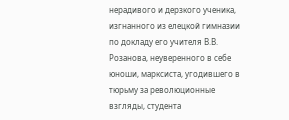нерадивого и дерзкого ученика, изгнанного из елецкой гимназии по докладу его учителя В.В. Розанова, неуверенного в себе юноши, марксиста, угодившего в тюрьму за революционные взгляды, студента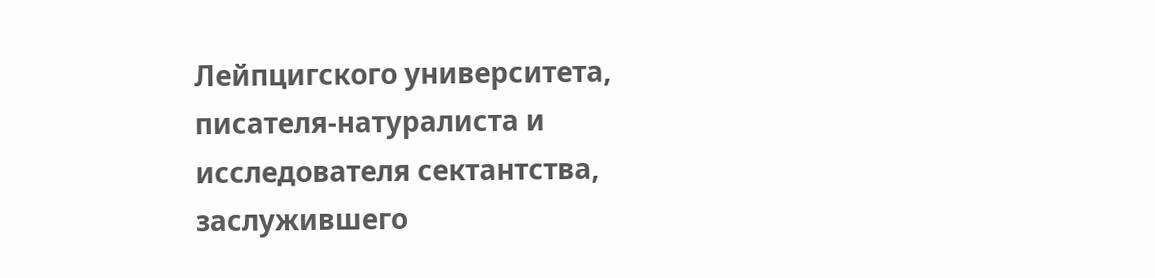Лейпцигского университета, писателя-натуралиста и исследователя сектантства, заслужившего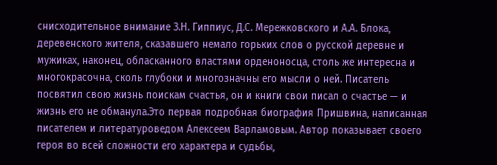снисходительное внимание З.Н. Гиппиус, Д.С. Мережковского и А.А. Блока, деревенского жителя, сказавшего немало горьких слов о русской деревне и мужиках, наконец, обласканного властями орденоносца, столь же интересна и многокрасочна, сколь глубоки и многозначны его мысли о ней. Писатель посвятил свою жизнь поискам счастья, он и книги свои писал о счастье — и жизнь его не обманула.Это первая подробная биография Пришвина, написанная писателем и литературоведом Алексеем Варламовым. Автор показывает своего героя во всей сложности его характера и судьбы,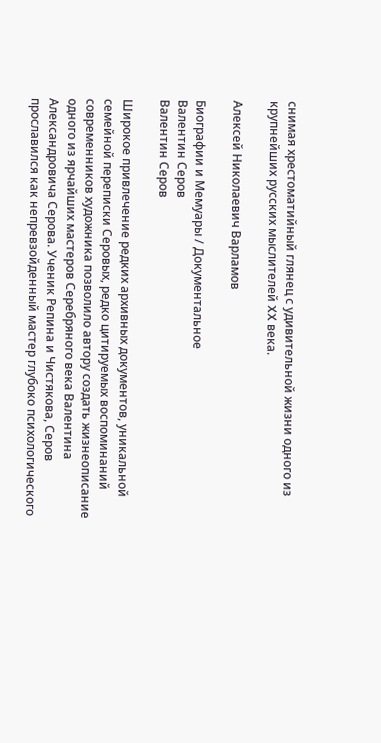снимая хрестоматийный глянец с удивительной жизни одного из крупнейших русских мыслителей XX века.

Алексей Николаевич Варламов

Биографии и Мемуары / Документальное
Валентин Серов
Валентин Серов

Широкое привлечение редких архивных документов, уникальной семейной переписки Серовых, редко цитируемых воспоминаний современников художника позволило автору создать жизнеописание одного из ярчайших мастеров Серебряного века Валентина Александровича Серова. Ученик Репина и Чистякова, Серов прославился как непревзойденный мастер глубоко психологического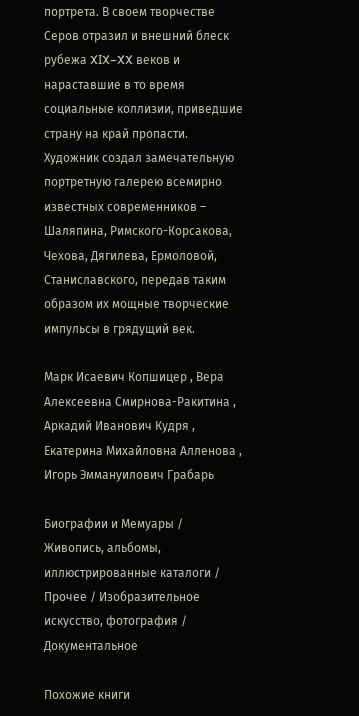портрета. В своем творчестве Серов отразил и внешний блеск рубежа XIX–XX веков и нараставшие в то время социальные коллизии, приведшие страну на край пропасти. Художник создал замечательную портретную галерею всемирно известных современников – Шаляпина, Римского-Корсакова, Чехова, Дягилева, Ермоловой, Станиславского, передав таким образом их мощные творческие импульсы в грядущий век.

Марк Исаевич Копшицер , Вера Алексеевна Смирнова-Ракитина , Аркадий Иванович Кудря , Екатерина Михайловна Алленова , Игорь Эммануилович Грабарь

Биографии и Мемуары / Живопись, альбомы, иллюстрированные каталоги / Прочее / Изобразительное искусство, фотография / Документальное

Похожие книги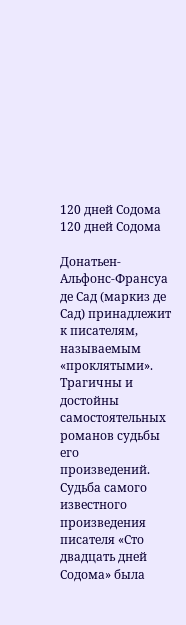120 дней Содома
120 дней Содома

Донатьен-Альфонс-Франсуа де Сад (маркиз де Сад) принадлежит к писателям, называемым «проклятыми». Трагичны и достойны самостоятельных романов судьбы его произведений. Судьба самого известного произведения писателя «Сто двадцать дней Содома» была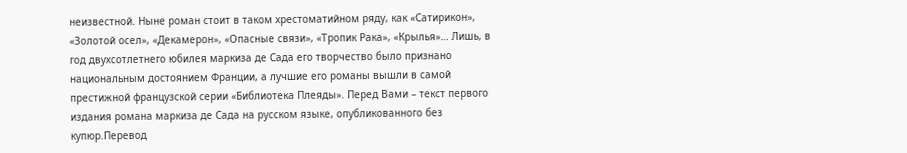неизвестной. Ныне роман стоит в таком хрестоматийном ряду, как «Сатирикон», «Золотой осел», «Декамерон», «Опасные связи», «Тропик Рака», «Крылья»… Лишь, в год двухсотлетнего юбилея маркиза де Сада его творчество было признано национальным достоянием Франции, а лучшие его романы вышли в самой престижной французской серии «Библиотека Плеяды». Перед Вами – текст первого издания романа маркиза де Сада на русском языке, опубликованного без купюр.Перевод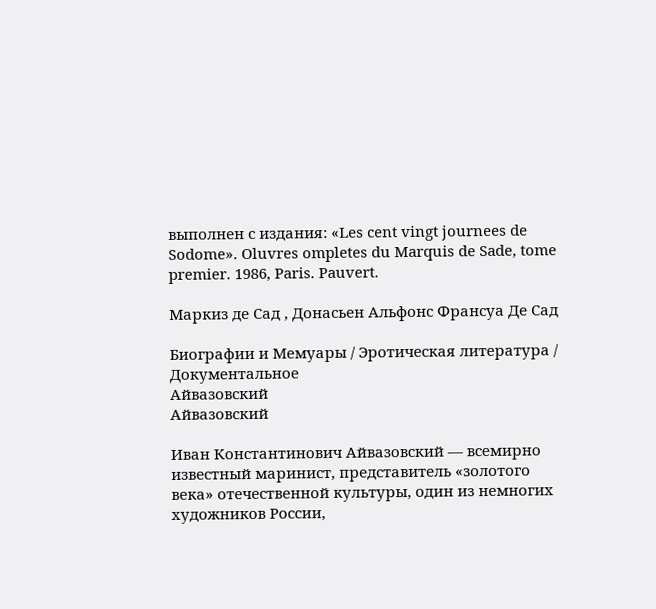выполнен с издания: «Les cent vingt journees de Sodome». Oluvres ompletes du Marquis de Sade, tome premier. 1986, Paris. Pauvert.

Маркиз де Сад , Донасьен Альфонс Франсуа Де Сад

Биографии и Мемуары / Эротическая литература / Документальное
Айвазовский
Айвазовский

Иван Константинович Айвазовский — всемирно известный маринист, представитель «золотого века» отечественной культуры, один из немногих художников России,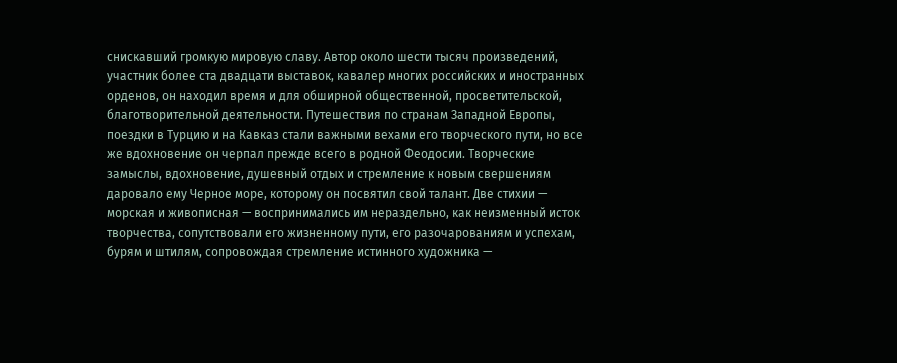снискавший громкую мировую славу. Автор около шести тысяч произведений, участник более ста двадцати выставок, кавалер многих российских и иностранных орденов, он находил время и для обширной общественной, просветительской, благотворительной деятельности. Путешествия по странам Западной Европы, поездки в Турцию и на Кавказ стали важными вехами его творческого пути, но все же вдохновение он черпал прежде всего в родной Феодосии. Творческие замыслы, вдохновение, душевный отдых и стремление к новым свершениям даровало ему Черное море, которому он посвятил свой талант. Две стихии — морская и живописная — воспринимались им нераздельно, как неизменный исток творчества, сопутствовали его жизненному пути, его разочарованиям и успехам, бурям и штилям, сопровождая стремление истинного художника —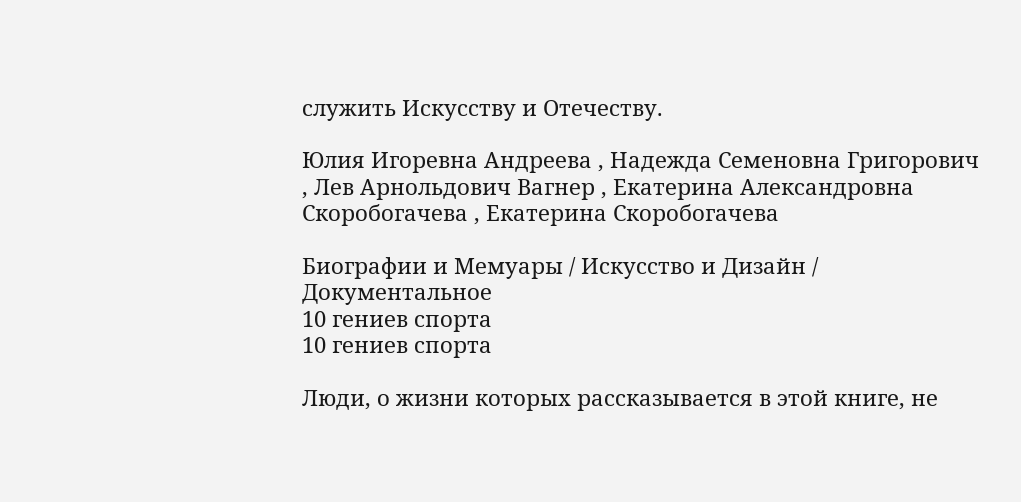служить Искусству и Отечеству.

Юлия Игоревна Андреева , Надежда Семеновна Григорович , Лев Арнольдович Вагнер , Екатерина Александровна Скоробогачева , Екатерина Скоробогачева

Биографии и Мемуары / Искусство и Дизайн / Документальное
10 гениев спорта
10 гениев спорта

Люди, о жизни которых рассказывается в этой книге, не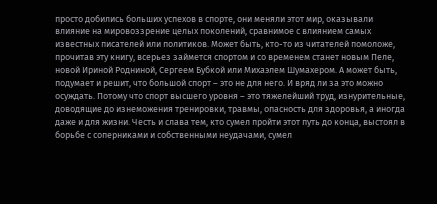просто добились больших успехов в спорте, они меняли этот мир, оказывали влияние на мировоззрение целых поколений, сравнимое с влиянием самых известных писателей или политиков. Может быть, кто-то из читателей помоложе, прочитав эту книгу, всерьез займется спортом и со временем станет новым Пеле, новой Ириной Родниной, Сергеем Бубкой или Михаэлем Шумахером. А может быть, подумает и решит, что большой спорт – это не для него. И вряд ли за это можно осуждать. Потому что спорт высшего уровня – это тяжелейший труд, изнурительные, доводящие до изнеможения тренировки, травмы, опасность для здоровья, а иногда даже и для жизни. Честь и слава тем, кто сумел пройти этот путь до конца, выстоял в борьбе с соперниками и собственными неудачами, сумел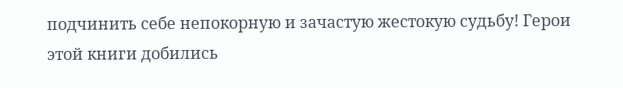подчинить себе непокорную и зачастую жестокую судьбу! Герои этой книги добились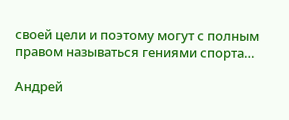своей цели и поэтому могут с полным правом называться гениями спорта…

Андрей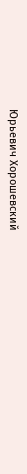Юрьевич Хорошевский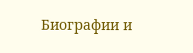Биографии и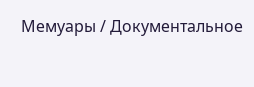Мемуары / Документальное